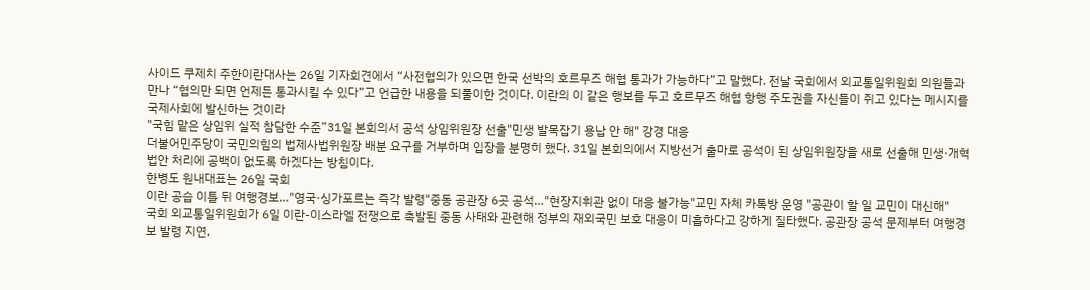사이드 쿠제치 주한이란대사는 26일 기자회견에서 “사전협의가 있으면 한국 선박의 호르무즈 해협 통과가 가능하다”고 말했다. 전날 국회에서 외교통일위원회 의원들과 만나 “협의만 되면 언제든 통과시킬 수 있다”고 언급한 내용을 되풀이한 것이다. 이란의 이 같은 행보를 두고 호르무즈 해협 항행 주도권을 자신들이 쥐고 있다는 메시지를 국제사회에 발신하는 것이라
"국힘 맡은 상임위 실적 참담한 수준”31일 본회의서 공석 상임위원장 선출"민생 발목잡기 용납 안 해" 강경 대응
더불어민주당이 국민의힘의 법제사법위원장 배분 요구를 거부하며 입장을 분명히 했다. 31일 본회의에서 지방선거 출마로 공석이 된 상임위원장을 새로 선출해 민생·개혁 법안 처리에 공백이 없도록 하겠다는 방침이다.
한병도 원내대표는 26일 국회
이란 공습 이틀 뒤 여행경보…"영국·싱가포르는 즉각 발령"중동 공관장 6곳 공석…"현장지휘관 없이 대응 불가능"교민 자체 카톡방 운영 "공관이 할 일 교민이 대신해"
국회 외교통일위원회가 6일 이란-이스라엘 전쟁으로 촉발된 중동 사태와 관련해 정부의 재외국민 보호 대응이 미흡하다고 강하게 질타했다. 공관장 공석 문제부터 여행경보 발령 지연,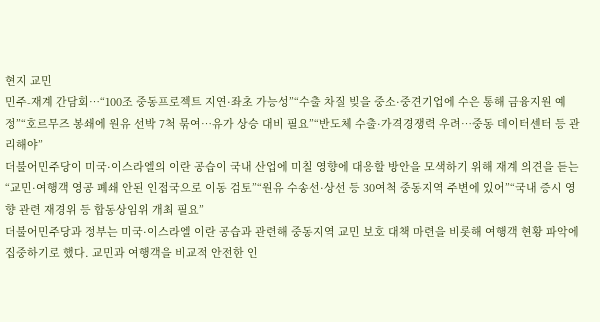현지 교민
민주-재계 간담회…“100조 중동프로젝트 지연·좌초 가능성”“수출 차질 빚을 중소·중견기업에 수은 통해 금융지원 예정”“호르무즈 봉쇄에 원유 선박 7척 묶여…유가 상승 대비 필요”“반도체 수출·가격경쟁력 우려…중동 데이터센터 등 관리해야”
더불어민주당이 미국·이스라엘의 이란 공습이 국내 산업에 미칠 영향에 대응할 방안을 모색하기 위해 재계 의견을 듣는
“교민·여행객 영공 폐쇄 안된 인접국으로 이동 검토”“원유 수송선·상선 등 30여척 중동지역 주변에 있어”“국내 증시 영향 관련 재경위 등 합동상임위 개최 필요”
더불어민주당과 정부는 미국·이스라엘 이란 공습과 관련해 중동지역 교민 보호 대책 마련을 비롯해 여행객 현황 파악에 집중하기로 했다. 교민과 여행객을 비교적 안전한 인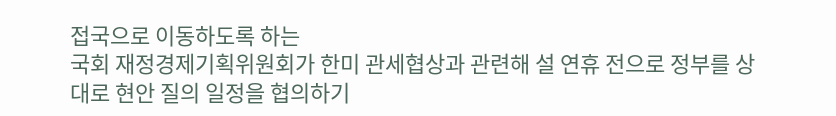접국으로 이동하도록 하는
국회 재정경제기획위원회가 한미 관세협상과 관련해 설 연휴 전으로 정부를 상대로 현안 질의 일정을 협의하기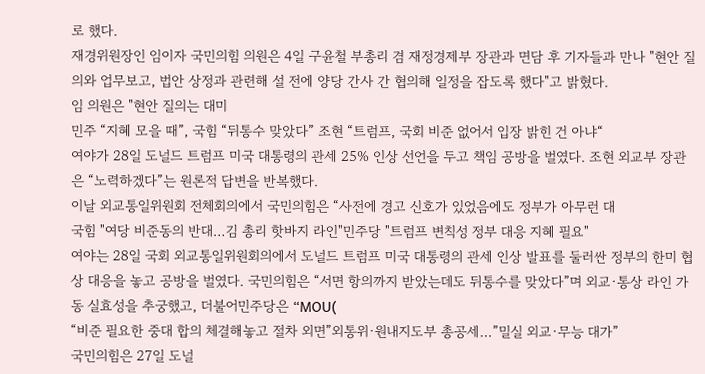로 했다.
재경위원장인 임이자 국민의힘 의원은 4일 구윤철 부총리 겸 재정경제부 장관과 면담 후 기자들과 만나 "현안 질의와 업무보고, 법안 상정과 관련해 설 전에 양당 간사 간 협의해 일정을 잡도록 했다"고 밝혔다.
임 의원은 "현안 질의는 대미
민주 “지혜 모을 때”, 국힘 “뒤통수 맞았다” 조현 “트럼프, 국회 비준 없어서 입장 밝힌 건 아냐“
여야가 28일 도널드 트럼프 미국 대통령의 관세 25% 인상 선언을 두고 책임 공방을 벌였다. 조현 외교부 장관은 “노력하겠다”는 원론적 답변을 반복했다.
이날 외교통일위원회 전체회의에서 국민의힘은 “사전에 경고 신호가 있었음에도 정부가 아무런 대
국힘 "여당 비준동의 반대…김 총리 핫바지 라인"민주당 "트럼프 변칙성 정부 대응 지혜 필요"
여야는 28일 국회 외교통일위원회의에서 도널드 트럼프 미국 대통령의 관세 인상 발표를 둘러싼 정부의 한미 협상 대응을 놓고 공방을 벌였다. 국민의힘은 “서면 항의까지 받았는데도 뒤통수를 맞았다”며 외교·통상 라인 가동 실효성을 추궁했고, 더불어민주당은 “MOU(
“비준 필요한 중대 합의 체결해놓고 절차 외면”외통위·원내지도부 총공세…”밀실 외교·무능 대가”
국민의힘은 27일 도널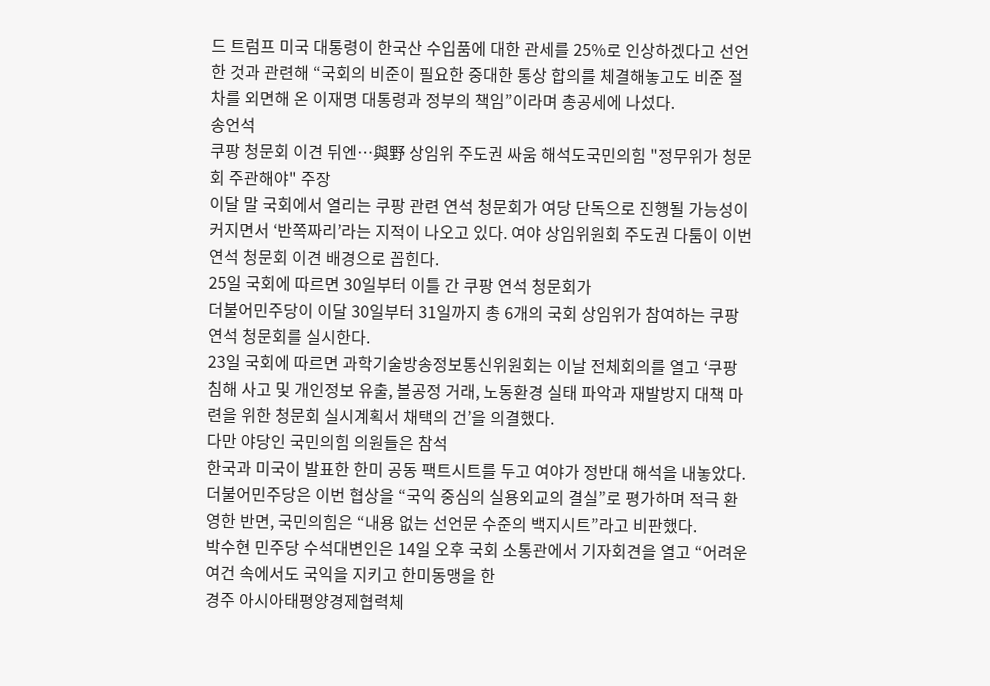드 트럼프 미국 대통령이 한국산 수입품에 대한 관세를 25%로 인상하겠다고 선언한 것과 관련해 “국회의 비준이 필요한 중대한 통상 합의를 체결해놓고도 비준 절차를 외면해 온 이재명 대통령과 정부의 책임”이라며 총공세에 나섰다.
송언석
쿠팡 청문회 이견 뒤엔…與野 상임위 주도권 싸움 해석도국민의힘 "정무위가 청문회 주관해야" 주장
이달 말 국회에서 열리는 쿠팡 관련 연석 청문회가 여당 단독으로 진행될 가능성이 커지면서 ‘반쪽짜리’라는 지적이 나오고 있다. 여야 상임위원회 주도권 다툼이 이번 연석 청문회 이견 배경으로 꼽힌다.
25일 국회에 따르면 30일부터 이틀 간 쿠팡 연석 청문회가
더불어민주당이 이달 30일부터 31일까지 총 6개의 국회 상임위가 참여하는 쿠팡 연석 청문회를 실시한다.
23일 국회에 따르면 과학기술방송정보통신위원회는 이날 전체회의를 열고 ‘쿠팡 침해 사고 및 개인정보 유출, 볼공정 거래, 노동환경 실태 파악과 재발방지 대책 마련을 위한 청문회 실시계획서 채택의 건’을 의결했다.
다만 야당인 국민의힘 의원들은 참석
한국과 미국이 발표한 한미 공동 팩트시트를 두고 여야가 정반대 해석을 내놓았다. 더불어민주당은 이번 협상을 “국익 중심의 실용외교의 결실”로 평가하며 적극 환영한 반면, 국민의힘은 “내용 없는 선언문 수준의 백지시트”라고 비판했다.
박수현 민주당 수석대변인은 14일 오후 국회 소통관에서 기자회견을 열고 “어려운 여건 속에서도 국익을 지키고 한미동맹을 한
경주 아시아태평양경제협력체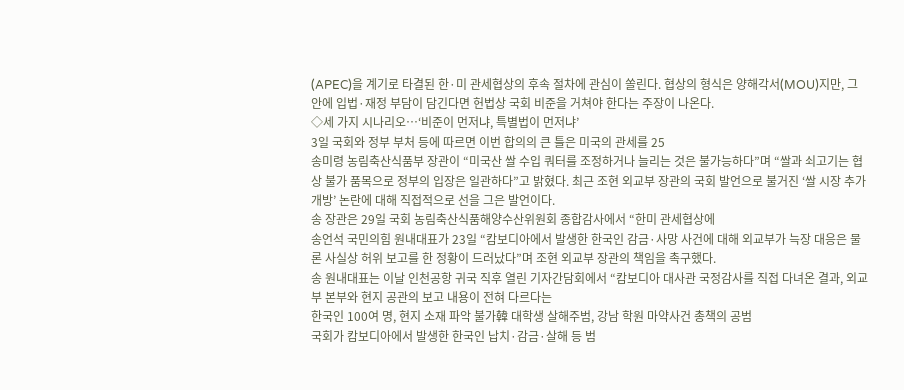(APEC)을 계기로 타결된 한·미 관세협상의 후속 절차에 관심이 쏠린다. 협상의 형식은 양해각서(MOU)지만, 그 안에 입법·재정 부담이 담긴다면 헌법상 국회 비준을 거쳐야 한다는 주장이 나온다.
◇세 가지 시나리오…‘비준이 먼저냐, 특별법이 먼저냐’
3일 국회와 정부 부처 등에 따르면 이번 합의의 큰 틀은 미국의 관세를 25
송미령 농림축산식품부 장관이 “미국산 쌀 수입 쿼터를 조정하거나 늘리는 것은 불가능하다”며 “쌀과 쇠고기는 협상 불가 품목으로 정부의 입장은 일관하다”고 밝혔다. 최근 조현 외교부 장관의 국회 발언으로 불거진 ‘쌀 시장 추가 개방’ 논란에 대해 직접적으로 선을 그은 발언이다.
송 장관은 29일 국회 농림축산식품해양수산위원회 종합감사에서 “한미 관세협상에
송언석 국민의힘 원내대표가 23일 “캄보디아에서 발생한 한국인 감금·사망 사건에 대해 외교부가 늑장 대응은 물론 사실상 허위 보고를 한 정황이 드러났다”며 조현 외교부 장관의 책임을 촉구했다.
송 원내대표는 이날 인천공항 귀국 직후 열린 기자간담회에서 “캄보디아 대사관 국정감사를 직접 다녀온 결과, 외교부 본부와 현지 공관의 보고 내용이 전혀 다르다는
한국인 100여 명, 현지 소재 파악 불가韓 대학생 살해주범, 강남 학원 마약사건 총책의 공범
국회가 캄보디아에서 발생한 한국인 납치·감금·살해 등 범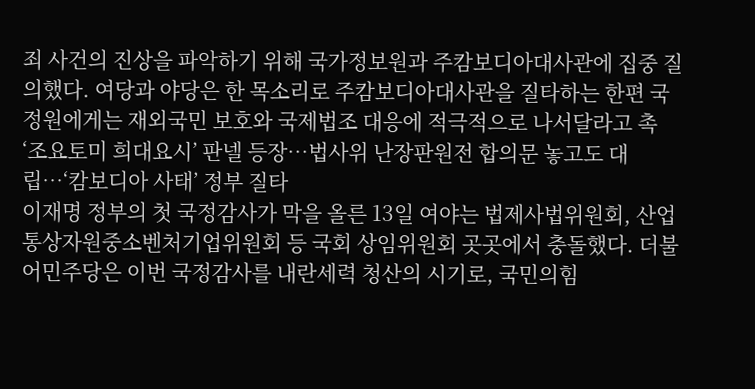죄 사건의 진상을 파악하기 위해 국가정보원과 주캄보디아대사관에 집중 질의했다. 여당과 야당은 한 목소리로 주캄보디아대사관을 질타하는 한편 국정원에게는 재외국민 보호와 국제법조 대응에 적극적으로 나서달라고 촉
‘조요토미 희대요시’ 판넬 등장…법사위 난장판원전 합의문 놓고도 대립…‘캄보디아 사태’ 정부 질타
이재명 정부의 첫 국정감사가 막을 올른 13일 여야는 법제사법위원회, 산업통상자원중소벤처기업위원회 등 국회 상임위원회 곳곳에서 충돌했다. 더불어민주당은 이번 국정감사를 내란세력 청산의 시기로, 국민의힘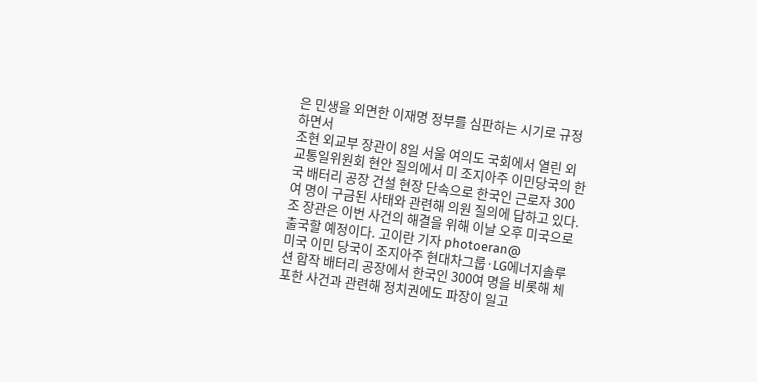은 민생을 외면한 이재명 정부를 심판하는 시기로 규정하면서
조현 외교부 장관이 8일 서울 여의도 국회에서 열린 외교통일위원회 현안 질의에서 미 조지아주 이민당국의 한국 배터리 공장 건설 현장 단속으로 한국인 근로자 300여 명이 구금된 사태와 관련해 의원 질의에 답하고 있다. 조 장관은 이번 사건의 해결을 위해 이날 오후 미국으로 출국할 예정이다. 고이란 기자 photoeran@
미국 이민 당국이 조지아주 현대차그룹·LG에너지솔루션 합작 배터리 공장에서 한국인 300여 명을 비롯해 체포한 사건과 관련해 정치권에도 파장이 일고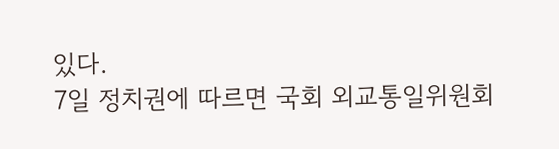있다.
7일 정치권에 따르면 국회 외교통일위원회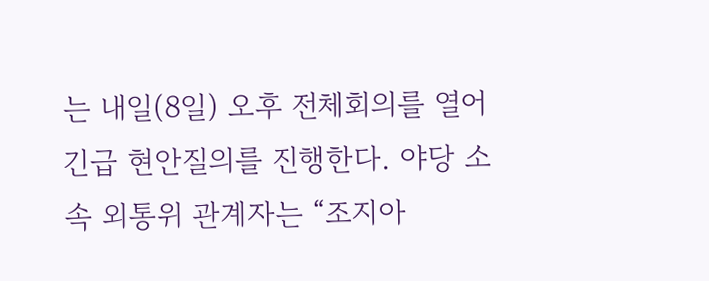는 내일(8일) 오후 전체회의를 열어 긴급 현안질의를 진행한다. 야당 소속 외통위 관계자는 “조지아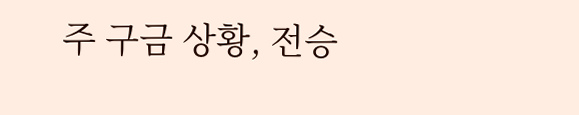주 구금 상황, 전승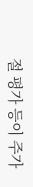절 평가 등이 주가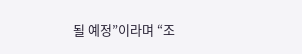될 예정”이라며 “조